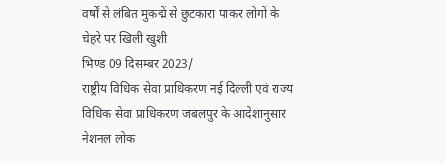वर्षों से लंबित मुकद्में से छुटकारा पाकर लोगों के चेहरे पर खिली खुशी
भिण्ड 09 दिसम्बर 2023/
राष्ट्रीय विधिक सेवा प्राधिकरण नई दिल्ली एवं राज्य विधिक सेवा प्राधिकरण जबलपुर के आदेशानुसार नेशनल लोक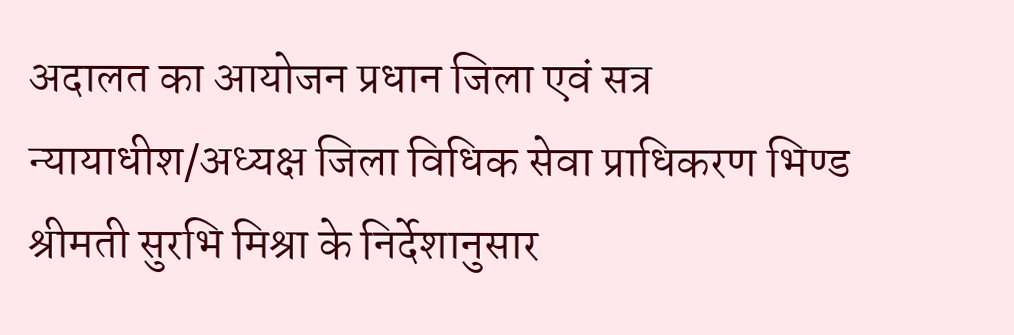अदालत का आयोजन प्रधान जिला एवं सत्र न्यायाधीश/अध्यक्ष जिला विधिक सेवा प्राधिकरण भिण्ड श्रीमती सुरभि मिश्रा के निर्देशानुसार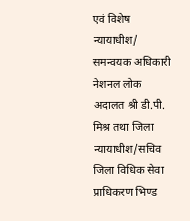एवं विशेष न्यायाधीश/ समन्वयक अधिकारी नेशनल लोक अदालत श्री डी.पी. मिश्र तथा जिला न्यायाधीश/सचिव जिला विधिक सेवा प्राधिकरण भिण्ड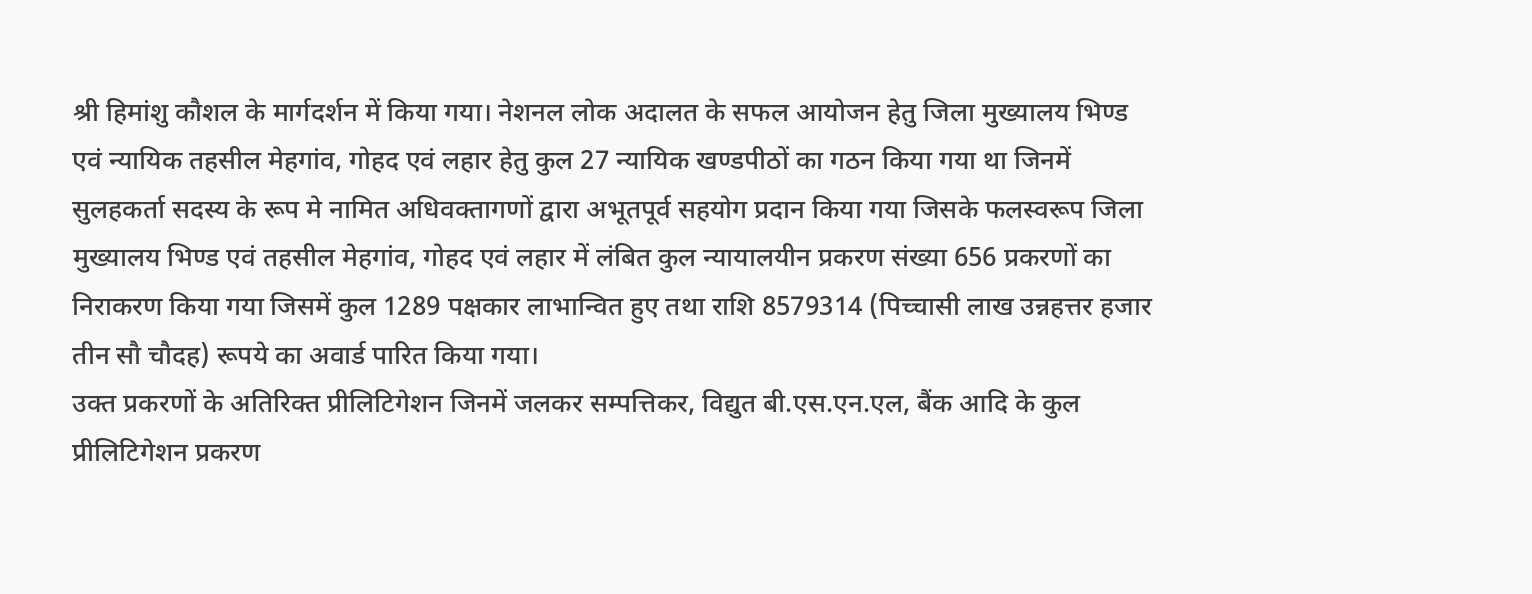श्री हिमांशु कौशल के मार्गदर्शन में किया गया। नेशनल लोक अदालत के सफल आयोजन हेतु जिला मुख्यालय भिण्ड एवं न्यायिक तहसील मेहगांव, गोहद एवं लहार हेतु कुल 27 न्यायिक खण्डपीठों का गठन किया गया था जिनमें सुलहकर्ता सदस्य के रूप मे नामित अधिवक्तागणों द्वारा अभूतपूर्व सहयोग प्रदान किया गया जिसके फलस्वरूप जिला मुख्यालय भिण्ड एवं तहसील मेहगांव, गोहद एवं लहार में लंबित कुल न्यायालयीन प्रकरण संख्या 656 प्रकरणों का निराकरण किया गया जिसमें कुल 1289 पक्षकार लाभान्वित हुए तथा राशि 8579314 (पिच्चासी लाख उन्नहत्तर हजार तीन सौ चौदह) रूपये का अवार्ड पारित किया गया।
उक्त प्रकरणों के अतिरिक्त प्रीलिटिगेशन जिनमें जलकर सम्पत्तिकर, विद्युत बी.एस.एन.एल, बैंक आदि के कुल प्रीलिटिगेशन प्रकरण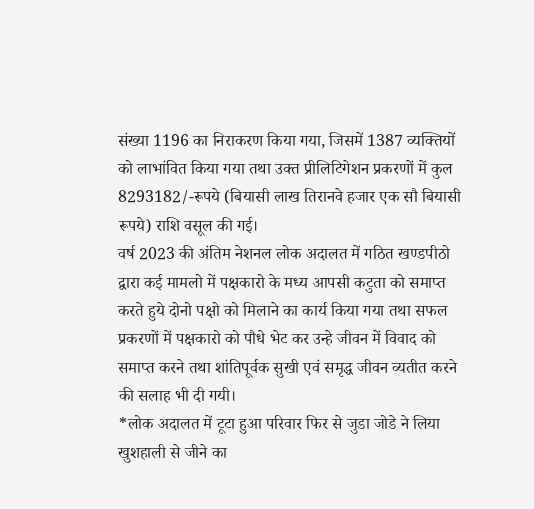संख्या 1196 का निराकरण किया गया, जिसमें 1387 व्यक्तियों को लाभांवित किया गया तथा उक्त प्रीलिटिगेशन प्रकरणों में कुल 8293182/-रूपये (बियासी लाख तिरानवे हजार एक सौ बियासी रूपये) राशि वसूल की गई।
वर्ष 2023 की अंतिम नेशनल लोक अदालत में गठित खण्डपीठो द्वारा कई मामलो में पक्षकारो के मध्य आपसी कटुता को समाप्त करते हुये दोनो पक्षो को मिलाने का कार्य किया गया तथा सफल प्रकरणों में पक्षकारो को पौधे भेट कर उन्हे जीवन में विवाद को समाप्त करने तथा शांतिपूर्वक सुखी एवं समृद्ध जीवन व्यतीत करने की सलाह भी दी गयी।
*लोक अदालत में टूटा हुआ परिवार फिर से जुडा जोडे ने लिया खुशहाली से जीने का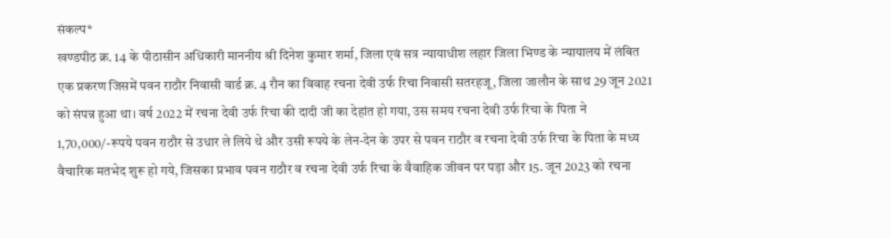संकल्प*
खण्डपीठ क्र. 14 के पीठासीन अधिकारी माननीय श्री दिनेश कुमार शर्मा, जिला एवं सत्र न्यायाधीश लहार जिला भिण्ड के न्यायालय में लंबित एक प्रकरण जिसमें पवन राठौर निवासी वार्ड क्र. 4 रौन का विवाह रचना देवी उर्फ रिचा निवासी सतरहजू, जिला जालौन के साथ 29 जून 2021 को संपन्न हुआ था। वर्ष 2022 में रचना देवी उर्फ रिचा की दादी जी का देहांत हो गया, उस समय रचना देवी उर्फ रिचा के पिता ने 1,70,000/-रूपये पवन राठौर से उधार ले लिये थे और उसी रूपये के लेन-देन के उपर से पवन राठौर व रचना देवी उर्फ रिचा के पिता के मध्य वैचारिक मतभेद शुरू हो गये, जिसका प्रभाव पवन राठौर व रचना देवी उर्फ रिचा के वैवाहिक जीवन पर पड़ा और 15. जून 2023 को रचना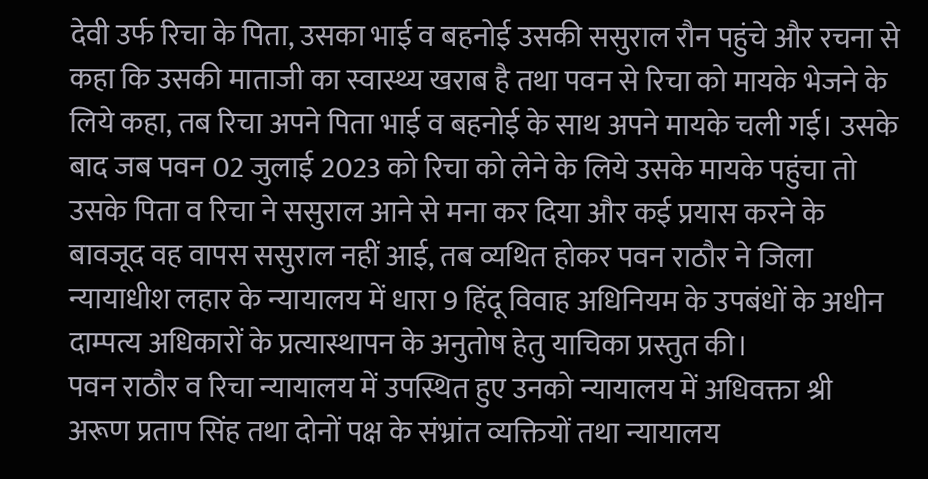देवी उर्फ रिचा के पिता, उसका भाई व बहनोई उसकी ससुराल रौन पहुंचे और रचना से कहा कि उसकी माताजी का स्वास्थ्य खराब है तथा पवन से रिचा को मायके भेजने के लिये कहा, तब रिचा अपने पिता भाई व बहनोई के साथ अपने मायके चली गई। उसके बाद जब पवन 02 जुलाई 2023 को रिचा को लेने के लिये उसके मायके पहुंचा तो उसके पिता व रिचा ने ससुराल आने से मना कर दिया और कई प्रयास करने के बावजूद वह वापस ससुराल नहीं आई, तब व्यथित होकर पवन राठौर ने जिला न्यायाधीश लहार के न्यायालय में धारा 9 हिंदू विवाह अधिनियम के उपबंधों के अधीन दाम्पत्य अधिकारों के प्रत्यास्थापन के अनुतोष हेतु याचिका प्रस्तुत की।
पवन राठौर व रिचा न्यायालय में उपस्थित हुए उनको न्यायालय में अधिवक्ता श्री अरूण प्रताप सिंह तथा दोनों पक्ष के संभ्रांत व्यक्तियों तथा न्यायालय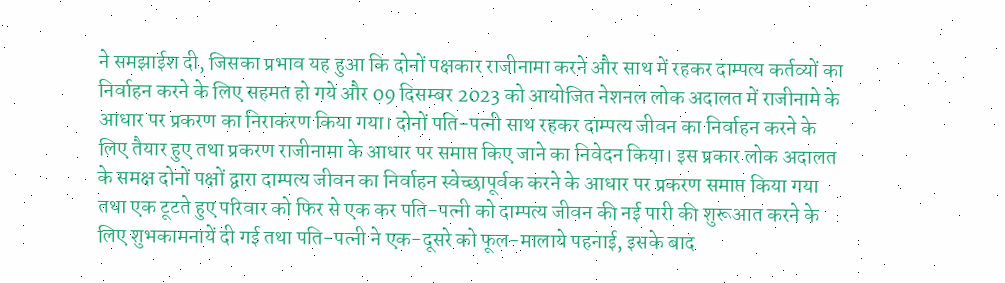ने समझाईश दी, जिसका प्रभाव यह हुआ कि दोनों पक्षकार राजीनामा करने और साथ में रहकर दाम्पत्य कर्तव्यों का निर्वाहन करने के लिए सहमत हो गये और 09 दिसम्बर 2023 को आयोजित नेशनल लोक अदालत में राजीनामे के आधार पर प्रकरण का निराकरण किया गया। दोनों पति-पत्नी साथ रहकर दाम्पत्य जीवन का निर्वाहन करने के लिए तैयार हुए तथा प्रकरण राजीनामा के आधार पर समाप्त किए जाने का निवेदन किया। इस प्रकार लोक अदालत के समक्ष दोनों पक्षों द्वारा दाम्पत्य जीवन का निर्वाहन स्वेच्छापूर्वक करने के आधार पर प्रकरण समाप्त किया गया तथा एक टूटते हुए परिवार को फिर से एक कर पति-पत्नी को दाम्पत्य जीवन की नई पारी की शुरूआत करने के लिए शुभकामनायें दी गई तथा पति-पत्नी ने एक-दूसरे को फूल-मालाये पहनाई, इसके बाद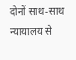दोनों साथ-साथ न्यायालय से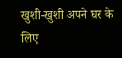खुशी-खुशी अपने घर के लिए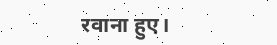रवाना हुए।